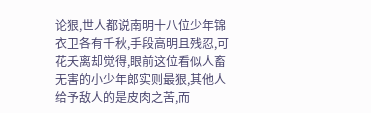论狠,世人都说南明十八位少年锦衣卫各有千秋,手段高明且残忍,可花夭离却觉得,眼前这位看似人畜无害的小少年郎实则最狠,其他人给予敌人的是皮肉之苦,而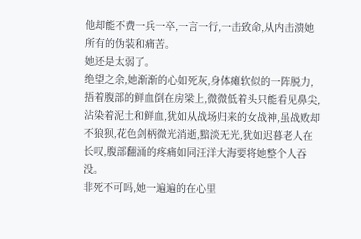他却能不费一兵一卒,一言一行,一击致命,从内击溃她所有的伪装和痛苦。
她还是太弱了。
绝望之余,她渐渐的心如死灰,身体瘫软似的一阵脱力,捂着腹部的鲜血倒在房梁上,微微低着头只能看见鼻尖,沾染着泥土和鲜血,犹如从战场归来的女战神,虽战败却不狼狈,花色剑柄微光消逝,黯淡无光,犹如迟暮老人在长叹,腹部翻涌的疼痛如同汪洋大海要将她整个人吞没。
非死不可吗,她一遍遍的在心里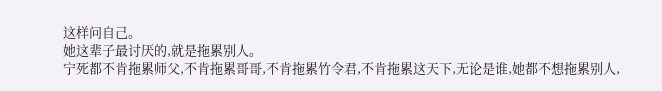这样问自己。
她这辈子最讨厌的,就是拖累别人。
宁死都不肯拖累师父,不肯拖累哥哥,不肯拖累竹令君,不肯拖累这天下,无论是谁,她都不想拖累别人,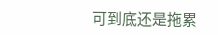可到底还是拖累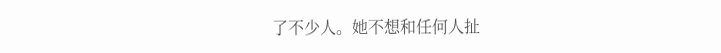了不少人。她不想和任何人扯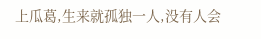上瓜葛,生来就孤独一人,没有人会